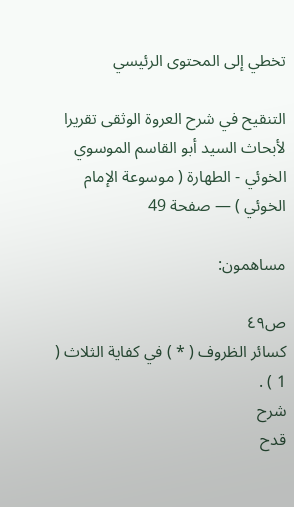تخطي إلى المحتوى الرئيسي

التنقيح في شرح العروة الوثقى تقريرا لأبحاث السيد أبو القاسم الموسوي الخوئي - الطهارة ( موسوعة الإمام الخوئي ) — صفحة 49

مساهمون:

ص٤٩
كسائر الظروف ( * ) في كفاية الثلاث ( 1 ) .
شرح
قدح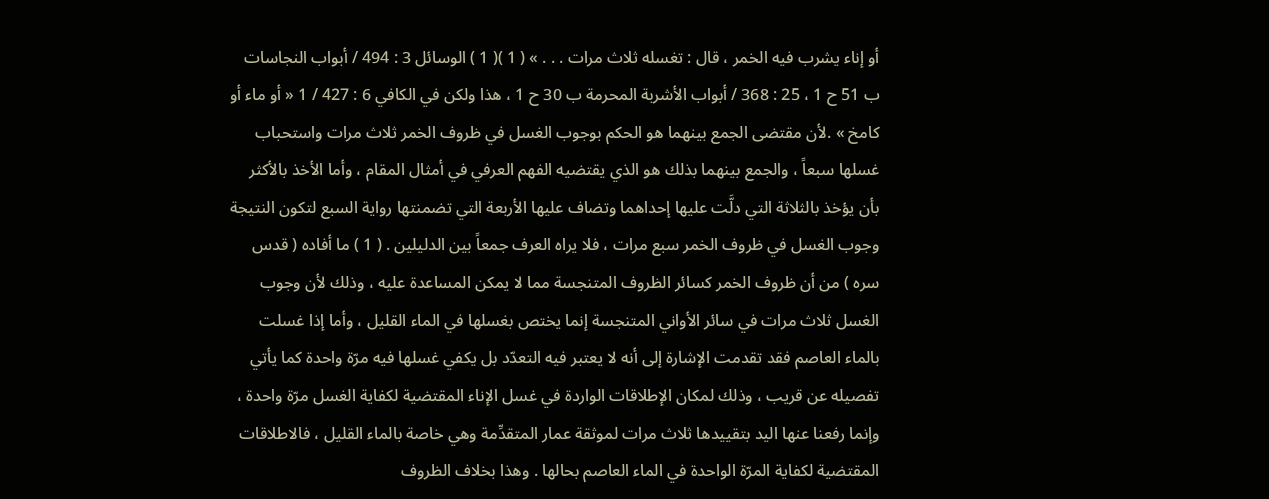أو إناء يشرب فيه الخمر ، قال : تغسله ثلاث مرات . . . » ( 1 )( 1 ) الوسائل 3 : 494 / أبواب النجاسات ب 51 ح 1 ، 25 : 368 / أبواب الأشربة المحرمة ب 30 ح 1 ، هذا ولكن في الكافي 6 : 427 / 1 « أو ماء أو كامخ » .لأن مقتضى الجمع بينهما هو الحكم بوجوب الغسل في ظروف الخمر ثلاث مرات واستحباب غسلها سبعاً ، والجمع بينهما بذلك هو الذي يقتضيه الفهم العرفي في أمثال المقام ، وأما الأخذ بالأكثر بأن يؤخذ بالثلاثة التي دلَّت عليها إحداهما وتضاف عليها الأربعة التي تضمنتها رواية السبع لتكون النتيجة وجوب الغسل في ظروف الخمر سبع مرات ، فلا يراه العرف جمعاً بين الدليلين . ( 1 ) ما أفاده ( قدس سره ) من أن ظروف الخمر كسائر الظروف المتنجسة مما لا يمكن المساعدة عليه ، وذلك لأن وجوب الغسل ثلاث مرات في سائر الأواني المتنجسة إنما يختص بغسلها في الماء القليل ، وأما إذا غسلت بالماء العاصم فقد تقدمت الإشارة إلى أنه لا يعتبر فيه التعدّد بل يكفي غسلها فيه مرّة واحدة كما يأتي تفصيله عن قريب ، وذلك لمكان الإطلاقات الواردة في غسل الإناء المقتضية لكفاية الغسل مرّة واحدة ، وإنما رفعنا عنها اليد بتقييدها ثلاث مرات لموثقة عمار المتقدِّمة وهي خاصة بالماء القليل ، فالاطلاقات المقتضية لكفاية المرّة الواحدة في الماء العاصم بحالها . وهذا بخلاف الظروف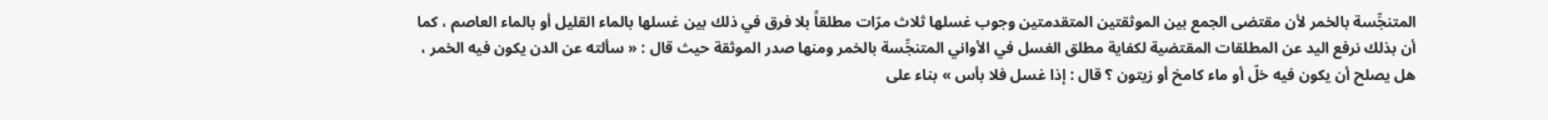المتنجِّسة بالخمر لأن مقتضى الجمع بين الموثقتين المتقدمتين وجوب غسلها ثلاث مرّات مطلقاً بلا فرق في ذلك بين غسلها بالماء القليل أو بالماء العاصم ، كما أن بذلك نرفع اليد عن المطلقات المقتضية لكفاية مطلق الغسل في الأواني المتنجِّسة بالخمر ومنها صدر الموثقة حيث قال : « سألته عن الدن يكون فيه الخمر ، هل يصلح أن يكون فيه خلّ أو ماء كامخ أو زيتون ؟ قال : إذا غسل فلا بأس » بناء على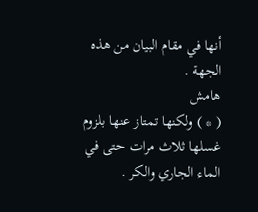أنها في مقام البيان من هذه الجهة .
هامش
( * ) ولكنها تمتاز عنها بلزوم غسلها ثلاث مرات حتى في الماء الجاري والكر .